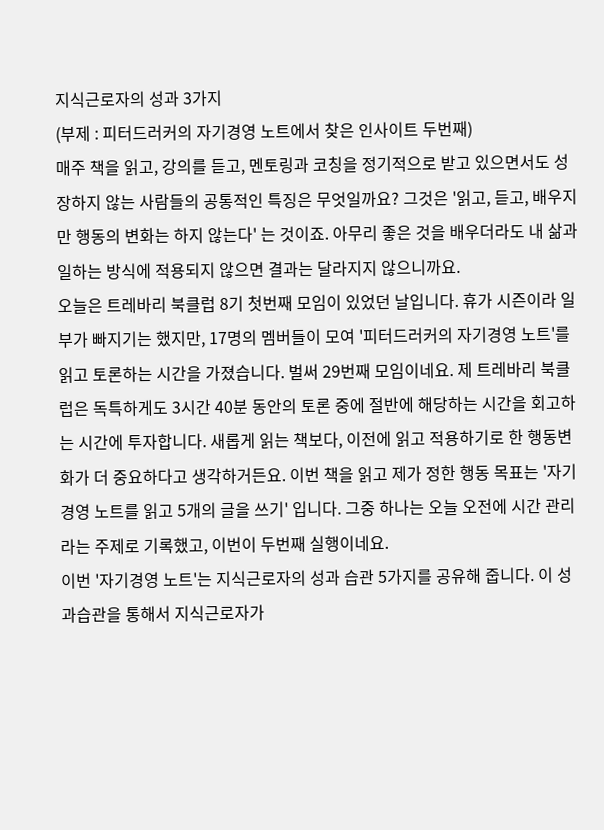지식근로자의 성과 3가지
(부제 : 피터드러커의 자기경영 노트에서 찾은 인사이트 두번째)
매주 책을 읽고, 강의를 듣고, 멘토링과 코칭을 정기적으로 받고 있으면서도 성장하지 않는 사람들의 공통적인 특징은 무엇일까요? 그것은 '읽고, 듣고, 배우지만 행동의 변화는 하지 않는다' 는 것이죠. 아무리 좋은 것을 배우더라도 내 삶과 일하는 방식에 적용되지 않으면 결과는 달라지지 않으니까요.
오늘은 트레바리 북클럽 8기 첫번째 모임이 있었던 날입니다. 휴가 시즌이라 일부가 빠지기는 했지만, 17명의 멤버들이 모여 '피터드러커의 자기경영 노트'를 읽고 토론하는 시간을 가졌습니다. 벌써 29번째 모임이네요. 제 트레바리 북클럽은 독특하게도 3시간 40분 동안의 토론 중에 절반에 해당하는 시간을 회고하는 시간에 투자합니다. 새롭게 읽는 책보다, 이전에 읽고 적용하기로 한 행동변화가 더 중요하다고 생각하거든요. 이번 책을 읽고 제가 정한 행동 목표는 '자기경영 노트를 읽고 5개의 글을 쓰기' 입니다. 그중 하나는 오늘 오전에 시간 관리라는 주제로 기록했고, 이번이 두번째 실행이네요.
이번 '자기경영 노트'는 지식근로자의 성과 습관 5가지를 공유해 줍니다. 이 성과습관을 통해서 지식근로자가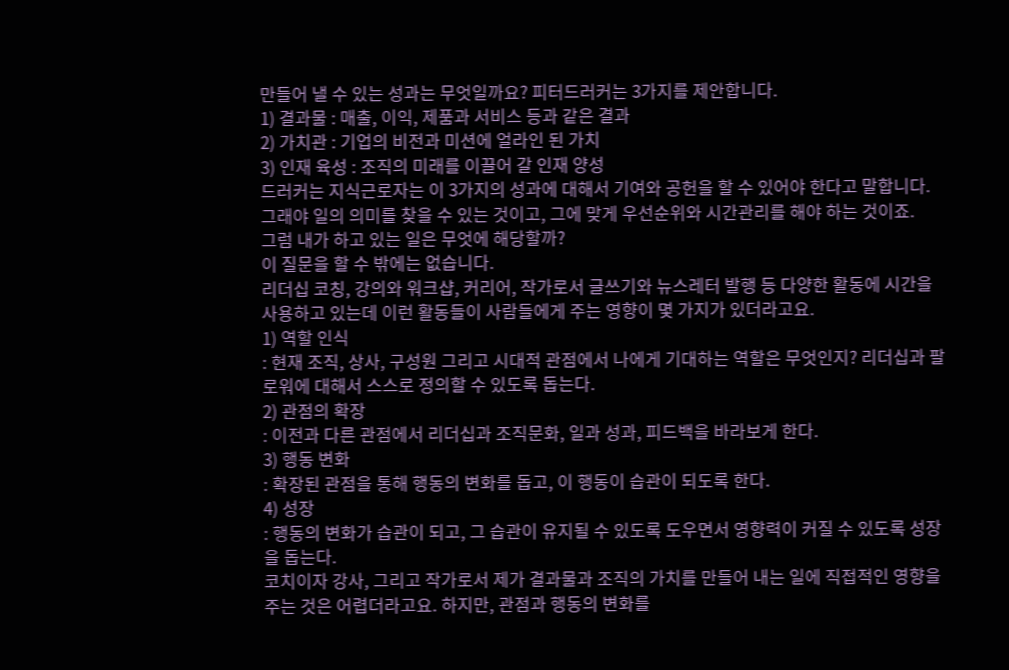만들어 낼 수 있는 성과는 무엇일까요? 피터드러커는 3가지를 제안합니다.
1) 결과물 : 매출, 이익, 제품과 서비스 등과 같은 결과
2) 가치관 : 기업의 비전과 미션에 얼라인 된 가치
3) 인재 육성 : 조직의 미래를 이끌어 갈 인재 양성
드러커는 지식근로자는 이 3가지의 성과에 대해서 기여와 공헌을 할 수 있어야 한다고 말합니다. 그래야 일의 의미를 찾을 수 있는 것이고, 그에 맞게 우선순위와 시간관리를 해야 하는 것이죠.
그럼 내가 하고 있는 일은 무엇에 해당할까?
이 질문을 할 수 밖에는 없습니다.
리더십 코칭, 강의와 워크샵, 커리어, 작가로서 글쓰기와 뉴스레터 발행 등 다양한 활동에 시간을 사용하고 있는데 이런 활동들이 사람들에게 주는 영향이 몇 가지가 있더라고요.
1) 역할 인식
: 현재 조직, 상사, 구성원 그리고 시대적 관점에서 나에게 기대하는 역할은 무엇인지? 리더십과 팔로워에 대해서 스스로 정의할 수 있도록 돕는다.
2) 관점의 확장
: 이전과 다른 관점에서 리더십과 조직문화, 일과 성과, 피드백을 바라보게 한다.
3) 행동 변화
: 확장된 관점을 통해 행동의 변화를 돕고, 이 행동이 습관이 되도록 한다.
4) 성장
: 행동의 변화가 습관이 되고, 그 습관이 유지될 수 있도록 도우면서 영향력이 커질 수 있도록 성장을 돕는다.
코치이자 강사, 그리고 작가로서 제가 결과물과 조직의 가치를 만들어 내는 일에 직접적인 영향을 주는 것은 어렵더라고요. 하지만, 관점과 행동의 변화를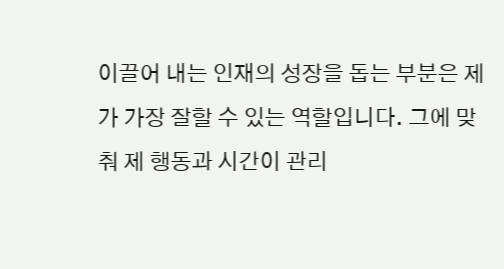이끌어 내는 인재의 성장을 돕는 부분은 제가 가장 잘할 수 있는 역할입니다. 그에 맞춰 제 행동과 시간이 관리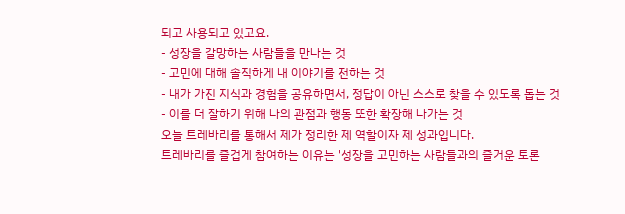되고 사용되고 있고요.
- 성장을 갈망하는 사람들을 만나는 것
- 고민에 대해 솔직하게 내 이야기를 전하는 것
- 내가 가진 지식과 경험을 공유하면서, 정답이 아닌 스스로 찾을 수 있도록 돕는 것
- 이를 더 잘하기 위해 나의 관점과 행동 또한 확장해 나가는 것
오늘 트레바리를 통해서 제가 정리한 제 역할이자 제 성과입니다.
트레바리를 즐겁게 참여하는 이유는 '성장을 고민하는 사람들과의 즐거운 토론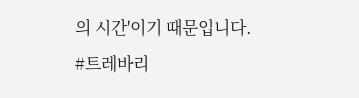의 시간'이기 때문입니다.
#트레바리